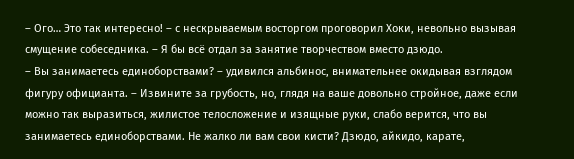– Ого… Это так интересно! – с нескрываемым восторгом проговорил Хоки, невольно вызывая смущение собеседника. – Я бы всё отдал за занятие творчеством вместо дзюдо.
– Вы занимаетесь единоборствами? – удивился альбинос, внимательнее окидывая взглядом фигуру официанта. – Извините за грубость, но, глядя на ваше довольно стройное, даже если можно так выразиться, жилистое телосложение и изящные руки, слабо верится, что вы занимаетесь единоборствами. Не жалко ли вам свои кисти? Дзюдо, айкидо, карате,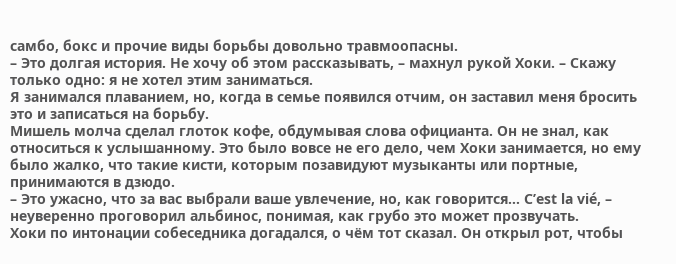самбо, бокс и прочие виды борьбы довольно травмоопасны.
– Это долгая история. Не хочу об этом рассказывать, – махнул рукой Хоки. – Скажу только одно: я не хотел этим заниматься.
Я занимался плаванием, но, когда в семье появился отчим, он заставил меня бросить это и записаться на борьбу.
Мишель молча сделал глоток кофе, обдумывая слова официанта. Он не знал, как относиться к услышанному. Это было вовсе не его дело, чем Хоки занимается, но ему было жалко, что такие кисти, которым позавидуют музыканты или портные, принимаются в дзюдо.
– Это ужасно, что за вас выбрали ваше увлечение, но, как говорится… C’est la vié, – неуверенно проговорил альбинос, понимая, как грубо это может прозвучать.
Хоки по интонации собеседника догадался, о чём тот сказал. Он открыл рот, чтобы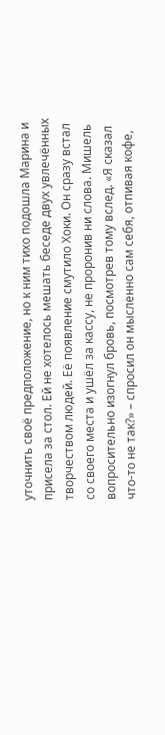уточнить своё предположение, но к ним тихо подошла Марина и присела за стол. Ей не хотелось мешать беседе двух увлечённых творчеством людей. Её появление смутило Хоки. Он сразу встал со своего места и ушёл за кассу, не проронив ни слова. Мишель вопросительно изогнул бровь, посмотрев тому вслед. «Я сказал что-то не так?» – спросил он мысленно сам себя, отпивая кофе,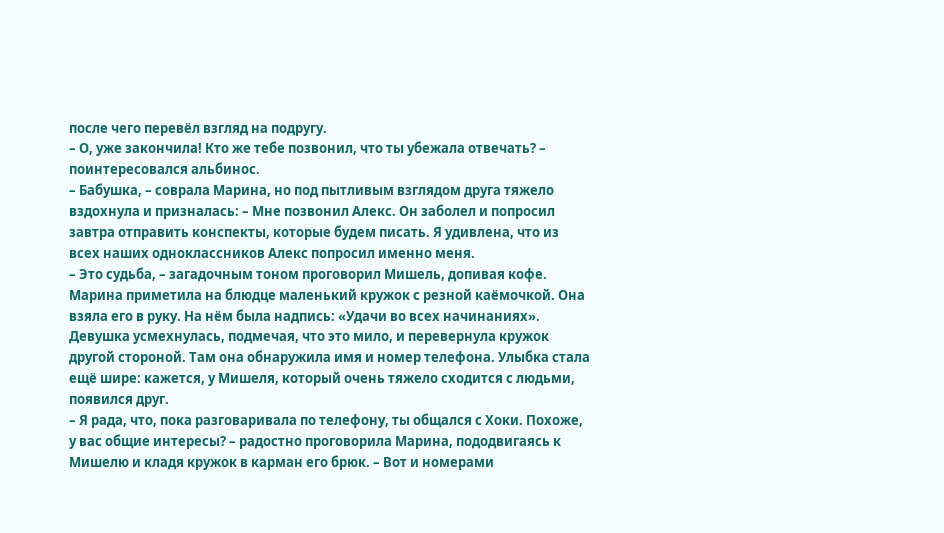после чего перевёл взгляд на подругу.
– О, уже закончила! Кто же тебе позвонил, что ты убежала отвечать? – поинтересовался альбинос.
– Бабушка, – соврала Марина, но под пытливым взглядом друга тяжело вздохнула и призналась: – Мне позвонил Алекс. Он заболел и попросил завтра отправить конспекты, которые будем писать. Я удивлена, что из всех наших одноклассников Алекс попросил именно меня.
– Это судьба, – загадочным тоном проговорил Мишель, допивая кофе.
Марина приметила на блюдце маленький кружок с резной каёмочкой. Она взяла его в руку. На нём была надпись: «Удачи во всех начинаниях». Девушка усмехнулась, подмечая, что это мило, и перевернула кружок другой стороной. Там она обнаружила имя и номер телефона. Улыбка стала ещё шире: кажется, у Мишеля, который очень тяжело сходится с людьми, появился друг.
– Я рада, что, пока разговаривала по телефону, ты общался с Хоки. Похоже, у вас общие интересы? – радостно проговорила Марина, пододвигаясь к Мишелю и кладя кружок в карман его брюк. – Вот и номерами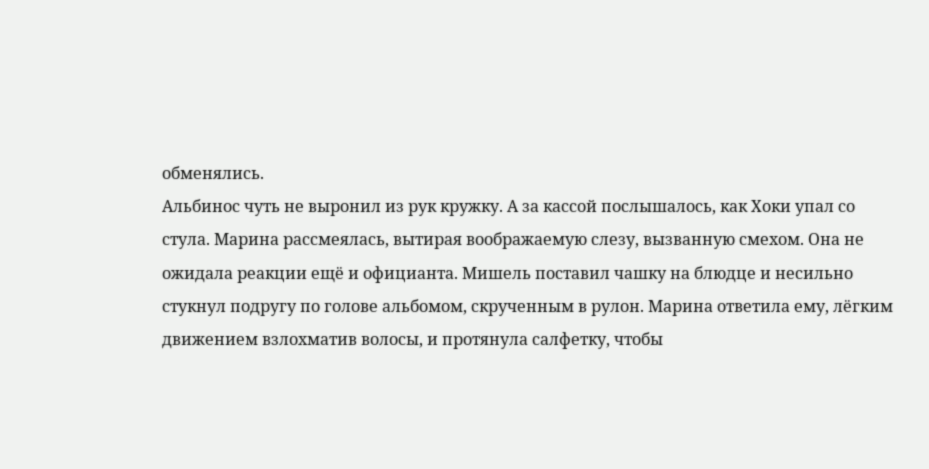обменялись.
Альбинос чуть не выронил из рук кружку. А за кассой послышалось, как Хоки упал со стула. Марина рассмеялась, вытирая воображаемую слезу, вызванную смехом. Она не ожидала реакции ещё и официанта. Мишель поставил чашку на блюдце и несильно стукнул подругу по голове альбомом, скрученным в рулон. Марина ответила ему, лёгким движением взлохматив волосы, и протянула салфетку, чтобы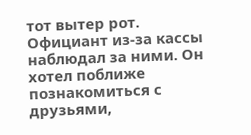тот вытер рот. Официант из-за кассы наблюдал за ними. Он хотел поближе познакомиться с друзьями,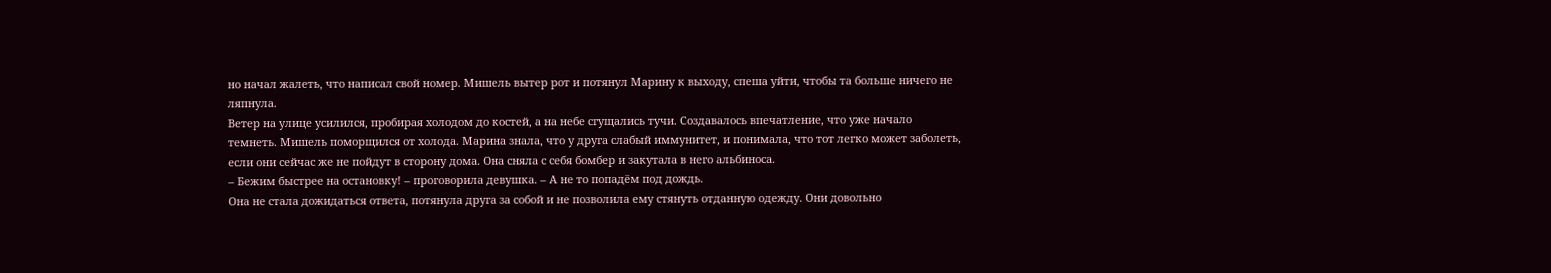но начал жалеть, что написал свой номер. Мишель вытер рот и потянул Марину к выходу, спеша уйти, чтобы та больше ничего не ляпнула.
Ветер на улице усилился, пробирая холодом до костей, а на небе сгущались тучи. Создавалось впечатление, что уже начало темнеть. Мишель поморщился от холода. Марина знала, что у друга слабый иммунитет, и понимала, что тот легко может заболеть, если они сейчас же не пойдут в сторону дома. Она сняла с себя бомбер и закутала в него альбиноса.
– Бежим быстрее на остановку! – проговорила девушка. – А не то попадём под дождь.
Она не стала дожидаться ответа, потянула друга за собой и не позволила ему стянуть отданную одежду. Они довольно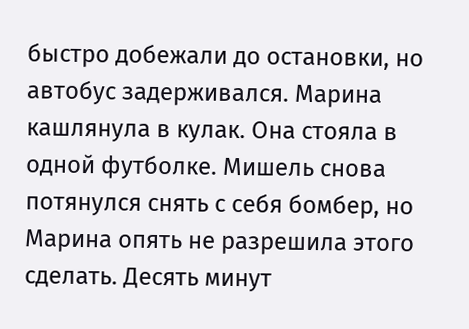быстро добежали до остановки, но автобус задерживался. Марина кашлянула в кулак. Она стояла в одной футболке. Мишель снова потянулся снять с себя бомбер, но Марина опять не разрешила этого сделать. Десять минут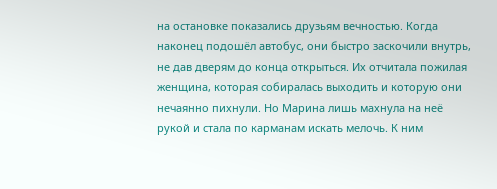на остановке показались друзьям вечностью. Когда наконец подошёл автобус, они быстро заскочили внутрь, не дав дверям до конца открыться. Их отчитала пожилая женщина, которая собиралась выходить и которую они нечаянно пихнули. Но Марина лишь махнула на неё рукой и стала по карманам искать мелочь. К ним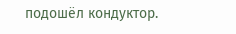подошёл кондуктор.